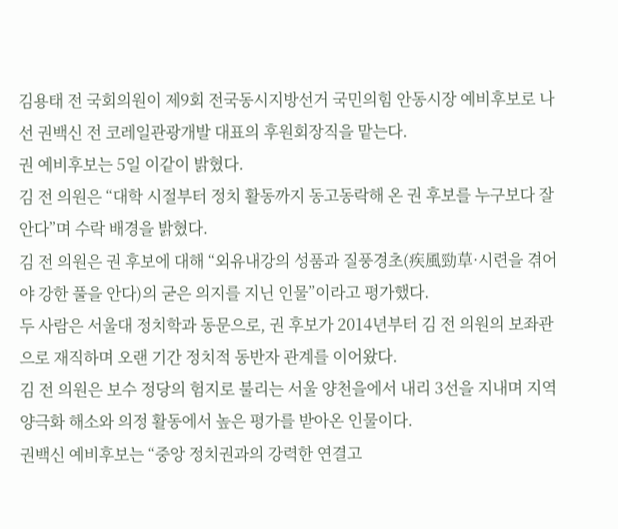김용태 전 국회의원이 제9회 전국동시지방선거 국민의힘 안동시장 예비후보로 나선 권백신 전 코레일관광개발 대표의 후원회장직을 맡는다.
권 예비후보는 5일 이같이 밝혔다.
김 전 의원은 “대학 시절부터 정치 활동까지 동고동락해 온 권 후보를 누구보다 잘 안다”며 수락 배경을 밝혔다.
김 전 의원은 권 후보에 대해 “외유내강의 성품과 질풍경초(疾風勁草·시련을 겪어야 강한 풀을 안다)의 굳은 의지를 지닌 인물”이라고 평가했다.
두 사람은 서울대 정치학과 동문으로, 권 후보가 2014년부터 김 전 의원의 보좌관으로 재직하며 오랜 기간 정치적 동반자 관계를 이어왔다.
김 전 의원은 보수 정당의 험지로 불리는 서울 양천을에서 내리 3선을 지내며 지역 양극화 해소와 의정 활동에서 높은 평가를 받아온 인물이다.
권백신 예비후보는 “중앙 정치권과의 강력한 연결고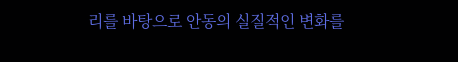리를 바탕으로 안동의 실질적인 변화를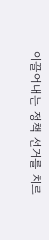이끌어내는 정책 선거를 치르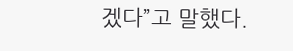겠다”고 말했다.